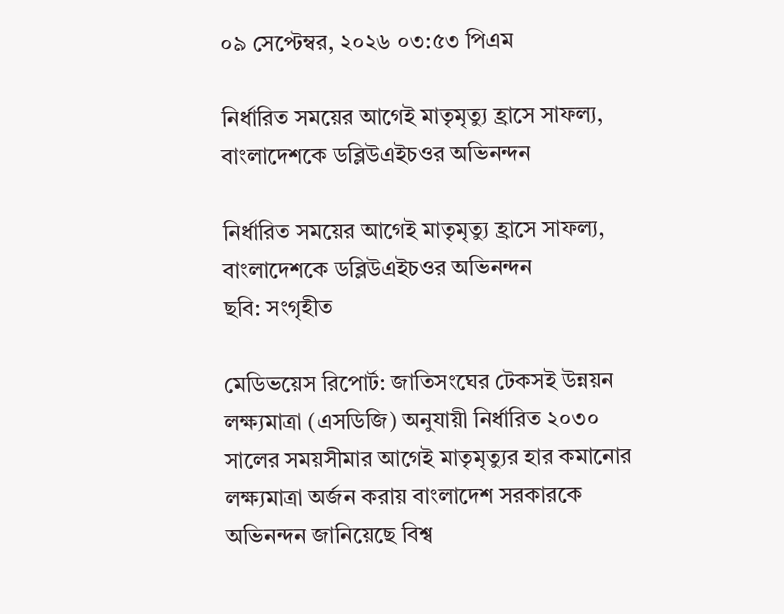০৯ সেপ্টেম্বর, ২০২৬ ০৩:৫৩ পিএম

নির্ধারিত সময়ের আগেই মাতৃমৃত্যু হ্রাসে সাফল্য, বাংলাদেশকে ডব্লিউএইচওর অভিনন্দন

নির্ধারিত সময়ের আগেই মাতৃমৃত্যু হ্রাসে সাফল্য, বাংলাদেশকে ডব্লিউএইচওর অভিনন্দন
ছবি: সংগৃহীত

মেডিভয়েস রিপোর্ট: জাতিসংঘের টেকসই উন্নয়ন লক্ষ্যমাত্রা (এসডিজি) অনুযায়ী নির্ধারিত ২০৩০ সালের সময়সীমার আগেই মাতৃমৃত্যুর হার কমানোর লক্ষ্যমাত্রা অর্জন করায় বাংলাদেশ সরকারকে অভিনন্দন জানিয়েছে বিশ্ব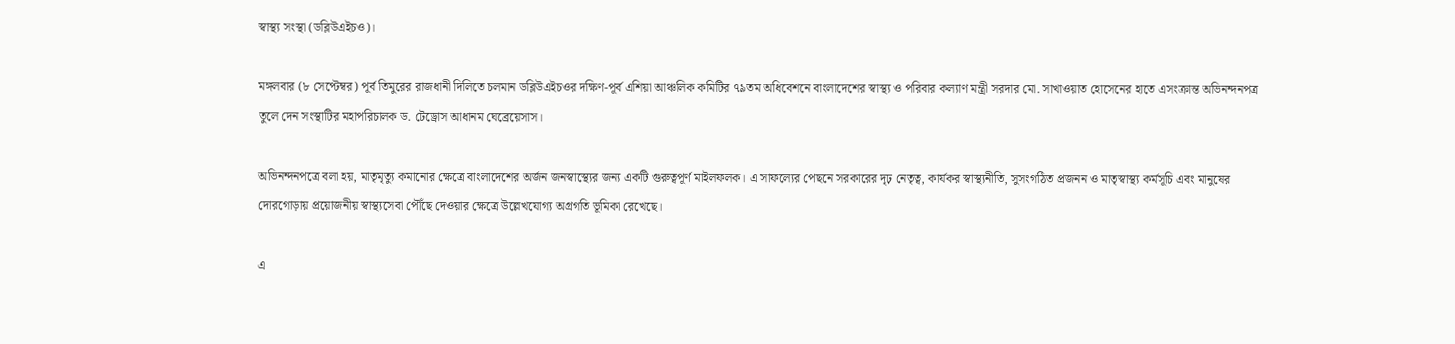স্বাস্থ্য সংস্থা (ডব্লিউএইচও)।

মঙ্গলবার (৮ সেপ্টেম্বর) পূর্ব তিমুরের রাজধানী দিলিতে চলমান ডব্লিউএইচওর দক্ষিণ-পূর্ব এশিয়া আঞ্চলিক কমিটির ৭৯তম অধিবেশনে বাংলাদেশের স্বাস্থ্য ও পরিবার কল্যাণ মন্ত্রী সরদার মো. সাখাওয়াত হোসেনের হাতে এসংক্রান্ত অভিনন্দনপত্র তুলে দেন সংস্থাটির মহাপরিচালক ড. টেড্রোস আধানম ঘেব্রেয়েসাস।

অভিনন্দনপত্রে বলা হয়, মাতৃমৃত্যু কমানোর ক্ষেত্রে বাংলাদেশের অর্জন জনস্বাস্থ্যের জন্য একটি গুরুত্বপূর্ণ মাইলফলক। এ সাফল্যের পেছনে সরকারের দৃঢ় নেতৃত্ব, কার্যকর স্বাস্থ্যনীতি, সুসংগঠিত প্রজনন ও মাতৃস্বাস্থ্য কর্মসূচি এবং মানুষের দোরগোড়ায় প্রয়োজনীয় স্বাস্থ্যসেবা পৌঁছে দেওয়ার ক্ষেত্রে উল্লেখযোগ্য অগ্রগতি ভূমিকা রেখেছে।

এ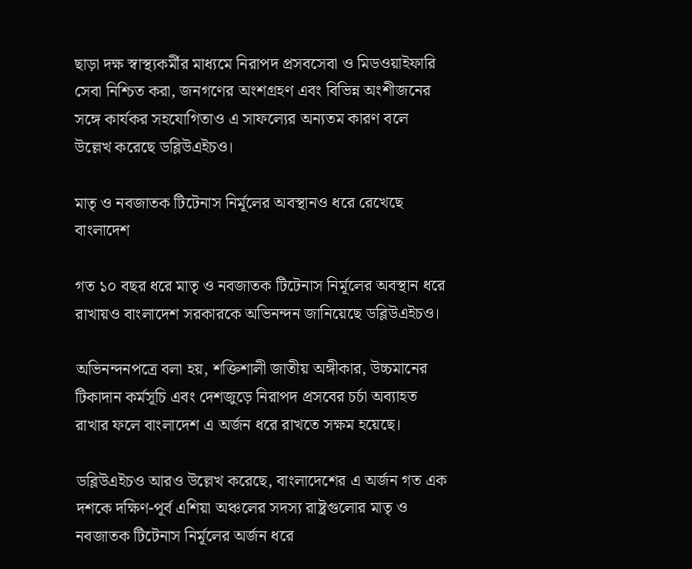ছাড়া দক্ষ স্বাস্থ্যকর্মীর মাধ্যমে নিরাপদ প্রসবসেবা ও মিডওয়াইফারি সেবা নিশ্চিত করা, জনগণের অংশগ্রহণ এবং বিভিন্ন অংশীজনের সঙ্গে কার্যকর সহযোগিতাও এ সাফল্যের অন্যতম কারণ বলে উল্লেখ করেছে ডব্লিউএইচও।

মাতৃ ও নবজাতক টিটেনাস নির্মূলের অবস্থানও ধরে রেখেছে বাংলাদেশ

গত ১০ বছর ধরে মাতৃ ও নবজাতক টিটেনাস নির্মূলের অবস্থান ধরে রাখায়ও বাংলাদেশ সরকারকে অভিনন্দন জানিয়েছে ডব্লিউএইচও।

অভিনন্দনপত্রে বলা হয়, শক্তিশালী জাতীয় অঙ্গীকার, উচ্চমানের টিকাদান কর্মসূচি এবং দেশজুড়ে নিরাপদ প্রসবের চর্চা অব্যাহত রাখার ফলে বাংলাদেশ এ অর্জন ধরে রাখতে সক্ষম হয়েছে।

ডব্লিউএইচও আরও উল্লেখ করেছে, বাংলাদেশের এ অর্জন গত এক দশকে দক্ষিণ-পূর্ব এশিয়া অঞ্চলের সদস্য রাষ্ট্রগুলোর মাতৃ ও নবজাতক টিটেনাস নির্মূলের অর্জন ধরে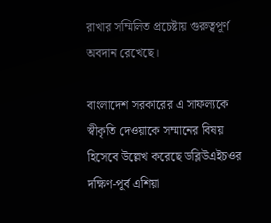রাখার সম্মিলিত প্রচেষ্টায় গুরুত্বপূর্ণ অবদান রেখেছে।

বাংলাদেশ সরকারের এ সাফল্যকে স্বীকৃতি দেওয়াকে সম্মানের বিষয় হিসেবে উল্লেখ করেছে ডব্লিউএইচওর দক্ষিণ-পূর্ব এশিয়া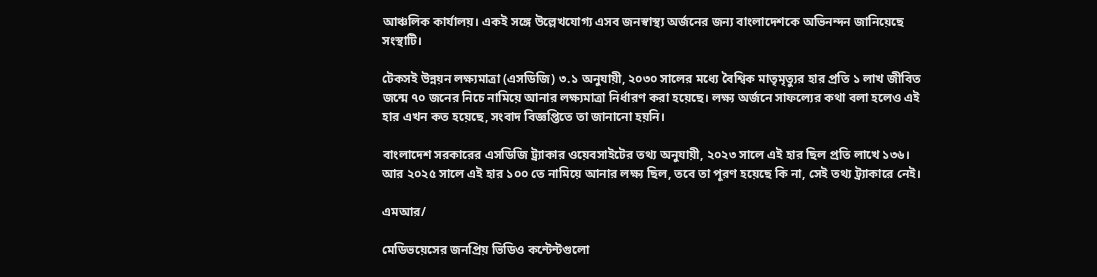আঞ্চলিক কার্যালয়। একই সঙ্গে উল্লেখযোগ্য এসব জনস্বাস্থ্য অর্জনের জন্য বাংলাদেশকে অভিনন্দন জানিয়েছে সংস্থাটি।

টেকসই উন্নয়ন লক্ষ্যমাত্রা (এসডিজি) ৩.১ অনুযায়ী, ২০৩০ সালের মধ্যে বৈশ্বিক মাতৃমৃত্যুর হার প্রতি ১ লাখ জীবিত জন্মে ৭০ জনের নিচে নামিয়ে আনার লক্ষ্যমাত্রা নির্ধারণ করা হয়েছে। লক্ষ্য অর্জনে সাফল্যের কথা বলা হলেও এই হার এখন কত হয়েছে, সংবাদ বিজ্ঞপ্তিতে তা জানানো হয়নি।

বাংলাদেশ সরকারের এসডিজি ট্র্যাকার ওয়েবসাইটের তথ্য অনুযায়ী, ২০২৩ সালে এই হার ছিল প্রতি লাখে ১৩৬। আর ২০২৫ সালে এই হার ১০০ তে নামিয়ে আনার লক্ষ্য ছিল, তবে তা পূরণ হয়েছে কি না, সেই তথ্য ট্র্যাকারে নেই।

এমআর/

মেডিভয়েসের জনপ্রিয় ভিডিও কন্টেন্টগুলো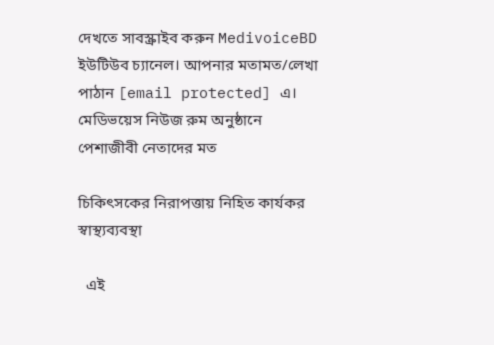দেখতে সাবস্ক্রাইব করুন MedivoiceBD ইউটিউব চ্যানেল। আপনার মতামত/লেখা পাঠান [email protected] এ।
মেডিভয়েস নিউজ রুম অনুষ্ঠানে পেশাজীবী নেতাদের মত

চিকিৎসকের নিরাপত্তায় নিহিত কার্যকর স্বাস্থ্যব্যবস্থা

  এই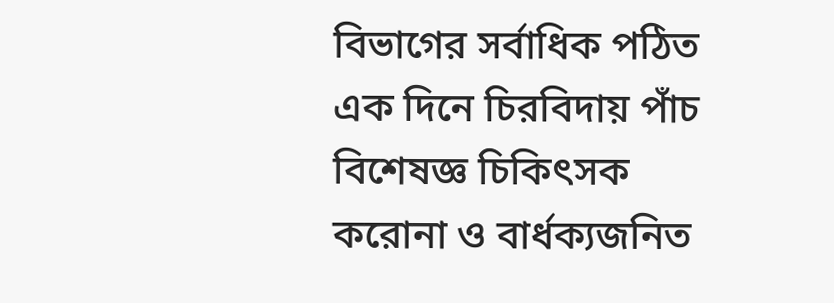বিভাগের সর্বাধিক পঠিত
এক দিনে চিরবিদায় পাঁচ বিশেষজ্ঞ চিকিৎসক
করোনা ও বার্ধক্যজনিত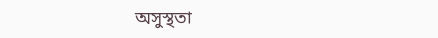অসুস্থতা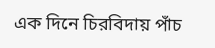এক দিনে চিরবিদায় পাঁচ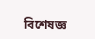বিশেষজ্ঞ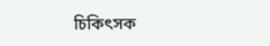চিকিৎসক